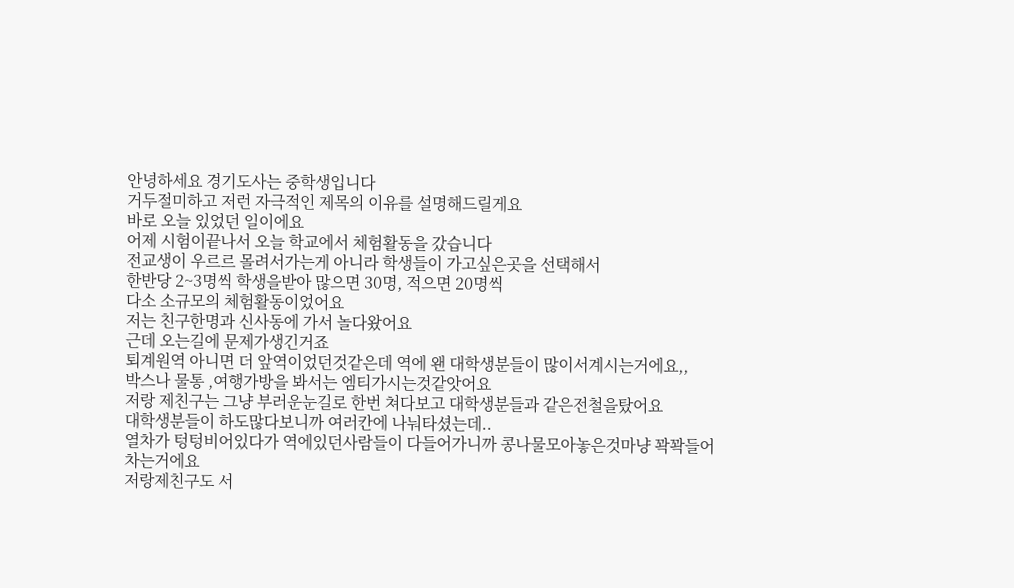안녕하세요 경기도사는 중학생입니다
거두절미하고 저런 자극적인 제목의 이유를 설명해드릴게요
바로 오늘 있었던 일이에요
어제 시험이끝나서 오늘 학교에서 체험활동을 갔습니다
전교생이 우르르 몰려서가는게 아니라 학생들이 가고싶은곳을 선택해서
한반당 2~3명씩 학생을받아 많으면 30명, 적으면 20명씩
다소 소규모의 체험활동이었어요
저는 친구한명과 신사동에 가서 놀다왔어요
근데 오는길에 문제가생긴거죠
퇴계원역 아니면 더 앞역이었던것같은데 역에 왠 대학생분들이 많이서계시는거에요,,
박스나 물통 ,여행가방을 봐서는 엠티가시는것같앗어요
저랑 제친구는 그냥 부러운눈길로 한번 쳐다보고 대학생분들과 같은전철을탔어요
대학생분들이 하도많다보니까 여러칸에 나눠타셨는데..
열차가 텅텅비어있다가 역에있던사람들이 다들어가니까 콩나물모아놓은것마냥 꽉꽉들어차는거에요
저랑제친구도 서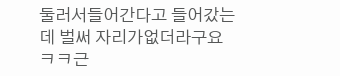둘러서들어간다고 들어갔는데 벌써 자리가없더라구요
ㅋㅋ근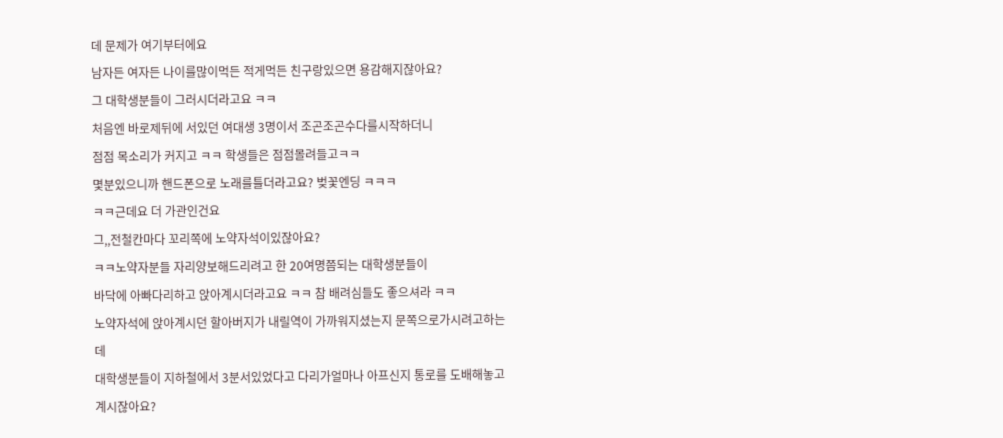데 문제가 여기부터에요
남자든 여자든 나이를많이먹든 적게먹든 친구랑있으면 용감해지잖아요?
그 대학생분들이 그러시더라고요 ㅋㅋ
처음엔 바로제뒤에 서있던 여대생 3명이서 조곤조곤수다를시작하더니
점점 목소리가 커지고 ㅋㅋ 학생들은 점점몰려들고ㅋㅋ
몇분있으니까 핸드폰으로 노래를틀더라고요? 벚꽃엔딩 ㅋㅋㅋ
ㅋㅋ근데요 더 가관인건요
그,,전철칸마다 꼬리쪽에 노약자석이있잖아요?
ㅋㅋ노약자분들 자리양보해드리려고 한 20여명쯤되는 대학생분들이
바닥에 아빠다리하고 앉아계시더라고요 ㅋㅋ 참 배려심들도 좋으셔라 ㅋㅋ
노약자석에 앉아계시던 할아버지가 내릴역이 가까워지셨는지 문쪽으로가시려고하는데
대학생분들이 지하철에서 3분서있었다고 다리가얼마나 아프신지 통로를 도배해놓고계시잖아요?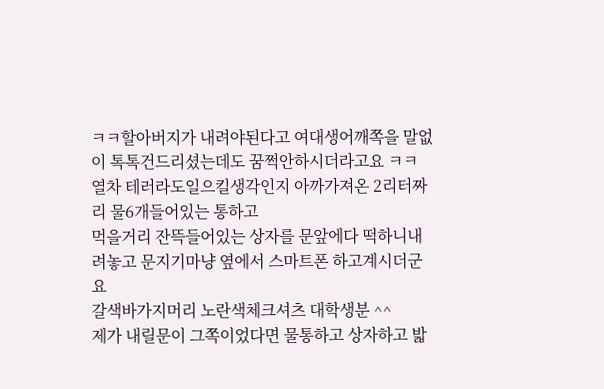ㅋㅋ할아버지가 내려야된다고 여대생어깨쪽을 말없이 톡톡건드리셨는데도 꿈쩍안하시더라고요 ㅋㅋ
열차 테러라도일으킬생각인지 아까가져온 2리터짜리 물6개들어있는 통하고
먹을거리 잔뜩들어있는 상자를 문앞에다 떡하니내려놓고 문지기마냥 옆에서 스마트폰 하고계시더군요
갈색바가지머리 노란색체크셔츠 대학생분 ^^
제가 내릴문이 그쪽이었다면 물통하고 상자하고 밟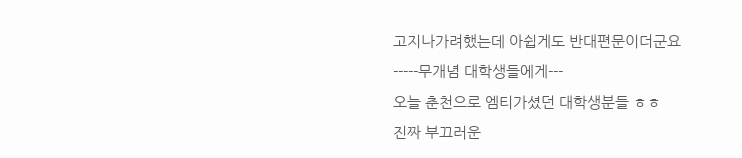고지나가려했는데 아쉽게도 반대편문이더군요
-----무개념 대학생들에게---
오늘 춘천으로 엠티가셨던 대학생분들 ㅎㅎ
진짜 부끄러운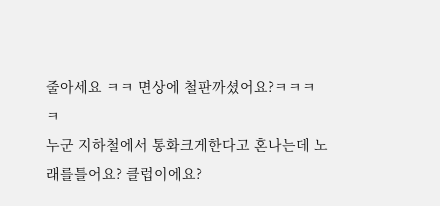줄아세요 ㅋㅋ 면상에 철판까셨어요?ㅋㅋㅋㅋ
누군 지하철에서 통화크게한다고 혼나는데 노래를틀어요? 클럽이에요?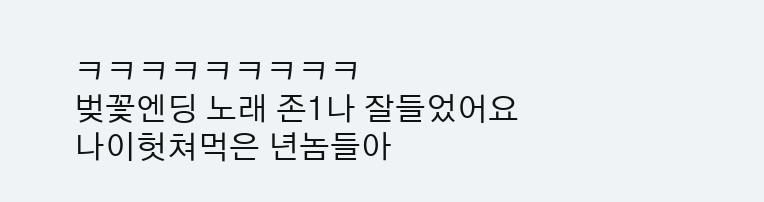ㅋㅋㅋㅋㅋㅋㅋㅋㅋ
벚꽃엔딩 노래 존1나 잘들었어요 나이헛쳐먹은 년놈들아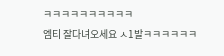ㅋㅋㅋㅋㅋㅋㅋㅋㅋㅋ
엠티 잘다녀오세요 ㅅ1발ㅋㅋㅋㅋㅋㅋ